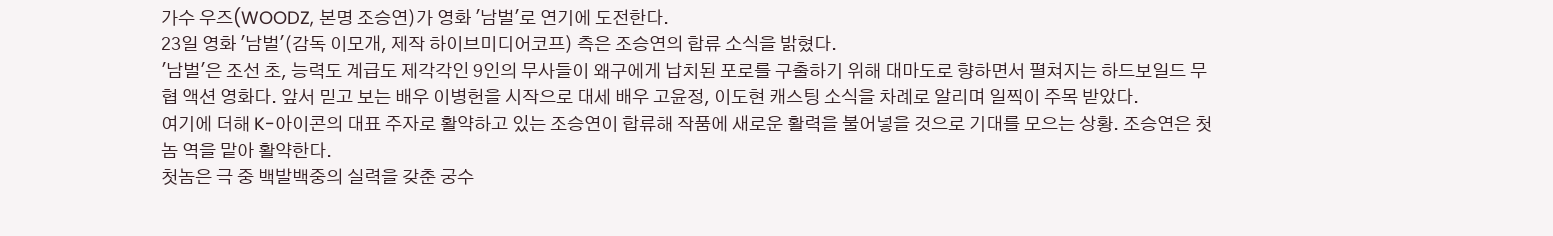가수 우즈(WOODZ, 본명 조승연)가 영화 '남벌'로 연기에 도전한다.
23일 영화 '남벌'(감독 이모개, 제작 하이브미디어코프) 측은 조승연의 합류 소식을 밝혔다.
'남벌'은 조선 초, 능력도 계급도 제각각인 9인의 무사들이 왜구에게 납치된 포로를 구출하기 위해 대마도로 향하면서 펼쳐지는 하드보일드 무협 액션 영화다. 앞서 믿고 보는 배우 이병헌을 시작으로 대세 배우 고윤정, 이도현 캐스팅 소식을 차례로 알리며 일찍이 주목 받았다.
여기에 더해 K-아이콘의 대표 주자로 활약하고 있는 조승연이 합류해 작품에 새로운 활력을 불어넣을 것으로 기대를 모으는 상황. 조승연은 첫놈 역을 맡아 활약한다.
첫놈은 극 중 백발백중의 실력을 갖춘 궁수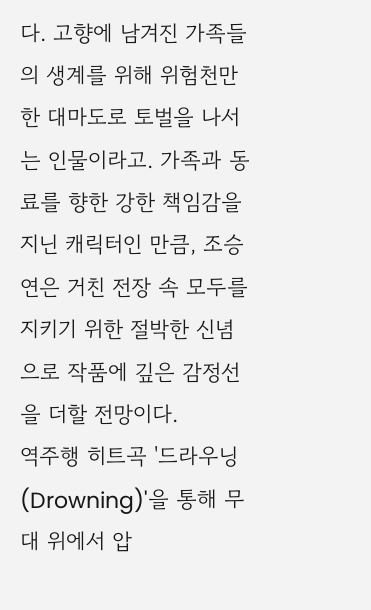다. 고향에 남겨진 가족들의 생계를 위해 위험천만한 대마도로 토벌을 나서는 인물이라고. 가족과 동료를 향한 강한 책임감을 지닌 캐릭터인 만큼, 조승연은 거친 전장 속 모두를 지키기 위한 절박한 신념으로 작품에 깊은 감정선을 더할 전망이다.
역주행 히트곡 '드라우닝(Drowning)'을 통해 무대 위에서 압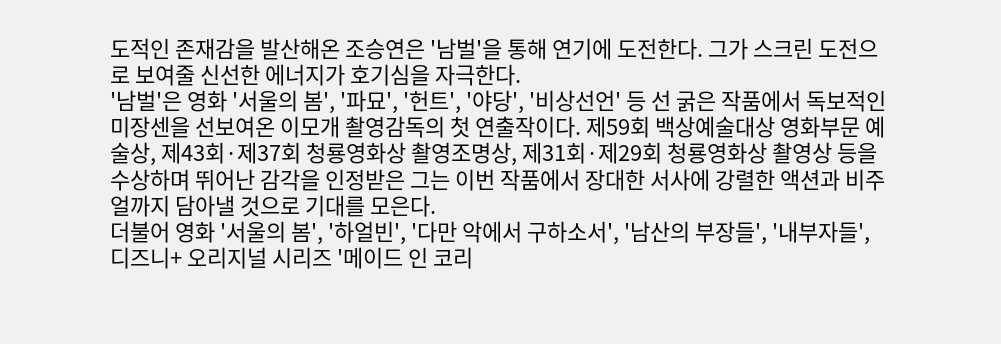도적인 존재감을 발산해온 조승연은 '남벌'을 통해 연기에 도전한다. 그가 스크린 도전으로 보여줄 신선한 에너지가 호기심을 자극한다.
'남벌'은 영화 '서울의 봄', '파묘', '헌트', '야당', '비상선언' 등 선 굵은 작품에서 독보적인 미장센을 선보여온 이모개 촬영감독의 첫 연출작이다. 제59회 백상예술대상 영화부문 예술상, 제43회·제37회 청룡영화상 촬영조명상, 제31회·제29회 청룡영화상 촬영상 등을 수상하며 뛰어난 감각을 인정받은 그는 이번 작품에서 장대한 서사에 강렬한 액션과 비주얼까지 담아낼 것으로 기대를 모은다.
더불어 영화 '서울의 봄', '하얼빈', '다만 악에서 구하소서', '남산의 부장들', '내부자들', 디즈니+ 오리지널 시리즈 '메이드 인 코리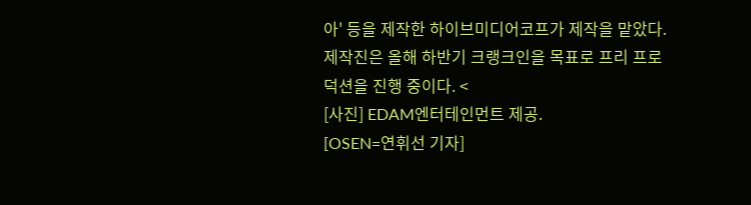아' 등을 제작한 하이브미디어코프가 제작을 맡았다. 제작진은 올해 하반기 크랭크인을 목표로 프리 프로덕션을 진행 중이다. <
[사진] EDAM엔터테인먼트 제공.
[OSEN=연휘선 기자]